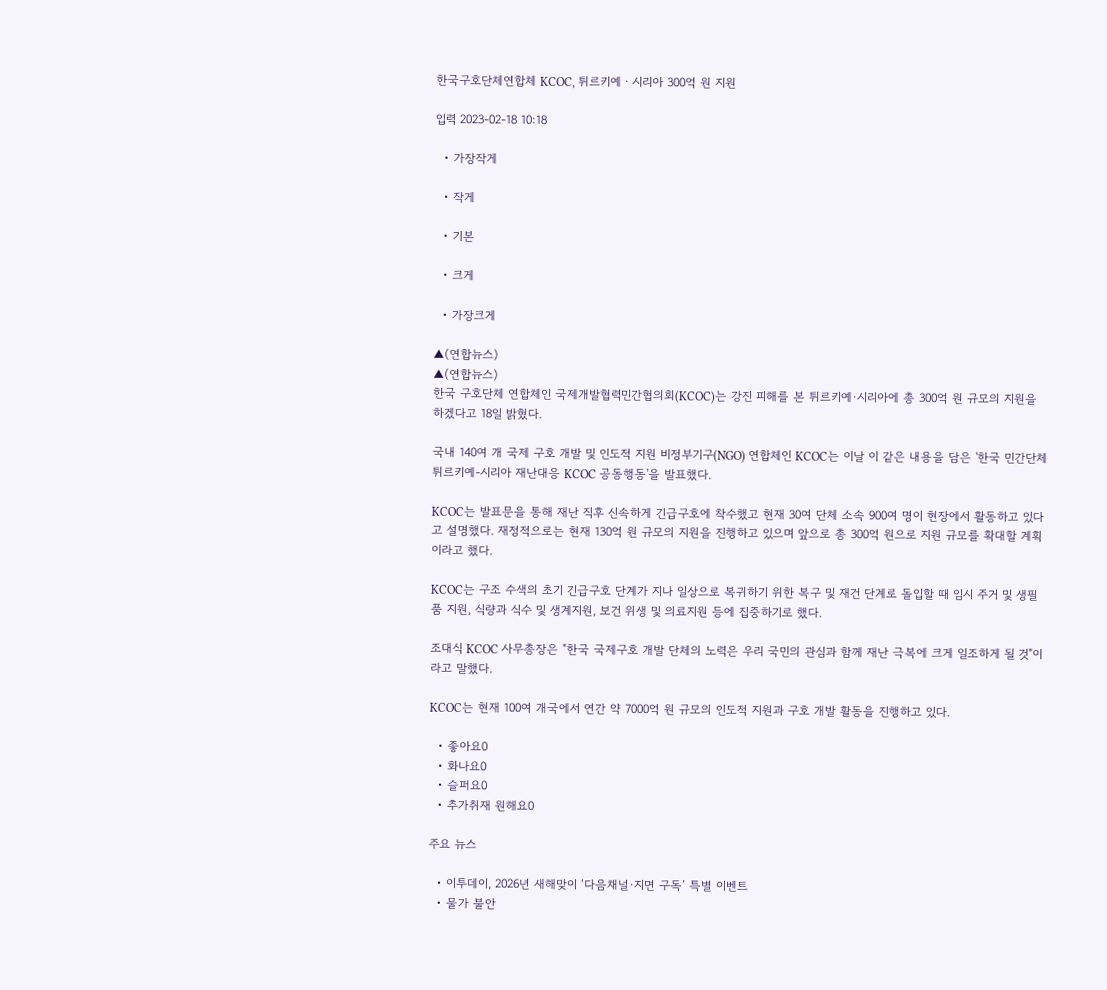한국구호단체연합체 KCOC, 튀르키예ㆍ시리아 300억 원 지원

입력 2023-02-18 10:18

  • 가장작게

  • 작게

  • 기본

  • 크게

  • 가장크게

▲(연합뉴스)
▲(연합뉴스)
한국 구호단체 연합체인 국제개발협력민간협의회(KCOC)는 강진 피해를 본 튀르키예·시리아에 총 300억 원 규모의 지원을 하겠다고 18일 밝혔다.

국내 140여 개 국제 구호 개발 및 인도적 지원 비정부기구(NGO) 연합체인 KCOC는 이날 이 같은 내용을 담은 '한국 민간단체 튀르키예-시리아 재난대응 KCOC 공동행동'을 발표했다.

KCOC는 발표문을 통해 재난 직후 신속하게 긴급구호에 착수했고 현재 30여 단체 소속 900여 명이 현장에서 활동하고 있다고 설명했다. 재정적으로는 현재 130억 원 규모의 지원을 진행하고 있으며 앞으로 총 300억 원으로 지원 규모를 확대할 계획이라고 했다.

KCOC는 구조 수색의 초기 긴급구호 단계가 지나 일상으로 복귀하기 위한 복구 및 재건 단계로 돌입할 때 임시 주거 및 생필품 지원, 식량과 식수 및 생계지원, 보건 위생 및 의료지원 등에 집중하기로 했다.

조대식 KCOC 사무총장은 "한국 국제구호 개발 단체의 노력은 우리 국민의 관심과 함께 재난 극복에 크게 일조하게 될 것"이라고 말했다.

KCOC는 현재 100여 개국에서 연간 약 7000억 원 규모의 인도적 지원과 구호 개발 활동을 진행하고 있다.

  • 좋아요0
  • 화나요0
  • 슬퍼요0
  • 추가취재 원해요0

주요 뉴스

  • 이투데이, 2026년 새해맞이 ‘다음채널·지면 구독’ 특별 이벤트
  • 물가 불안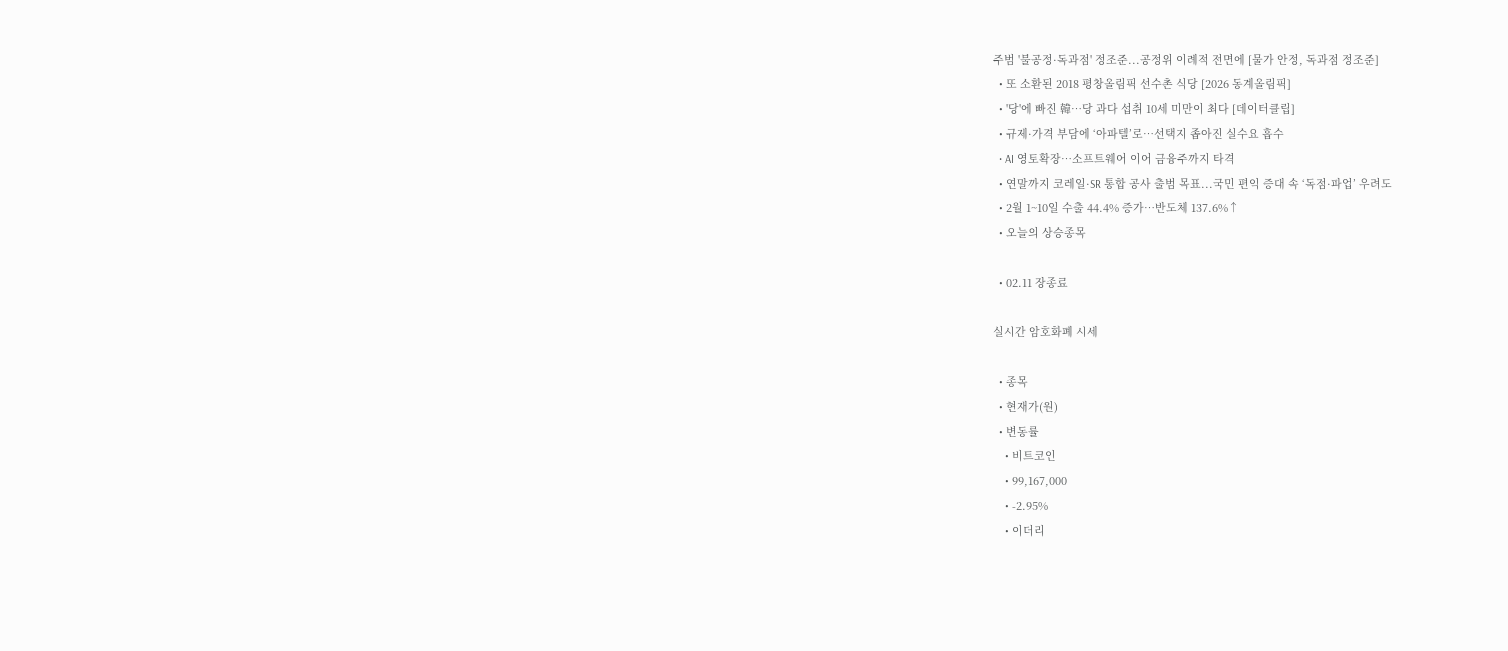주범 '불공정·독과점' 정조준...공정위 이례적 전면에 [물가 안정, 독과점 정조준]
  • 또 소환된 2018 평창올림픽 선수촌 식당 [2026 동계올림픽]
  • '당'에 빠진 韓…당 과다 섭취 10세 미만이 최다 [데이터클립]
  • 규제·가격 부담에 ‘아파텔’로…선택지 좁아진 실수요 흡수
  • AI 영토확장⋯소프트웨어 이어 금융주까지 타격
  • 연말까지 코레일·SR 통합 공사 출범 목표...국민 편익 증대 속 ‘독점·파업’ 우려도
  • 2월 1~10일 수출 44.4% 증가⋯반도체 137.6%↑
  • 오늘의 상승종목

  • 02.11 장종료

실시간 암호화폐 시세

  • 종목
  • 현재가(원)
  • 변동률
    • 비트코인
    • 99,167,000
    • -2.95%
    • 이더리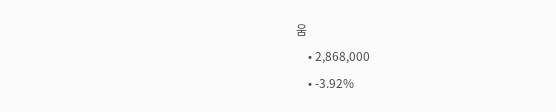움
    • 2,868,000
    • -3.92%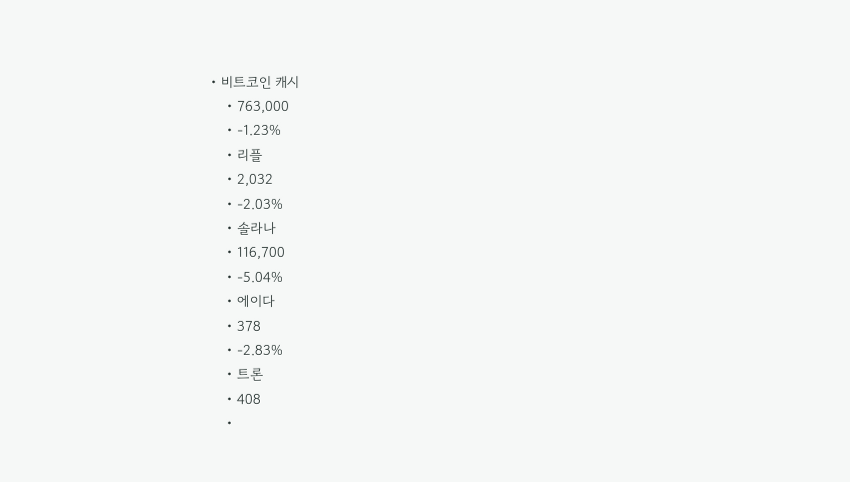• 비트코인 캐시
    • 763,000
    • -1.23%
    • 리플
    • 2,032
    • -2.03%
    • 솔라나
    • 116,700
    • -5.04%
    • 에이다
    • 378
    • -2.83%
    • 트론
    • 408
    •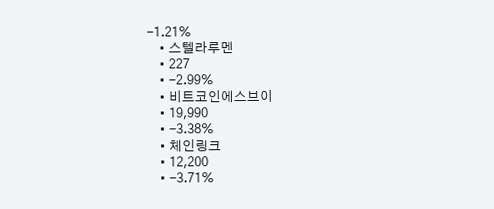-1.21%
    • 스텔라루멘
    • 227
    • -2.99%
    • 비트코인에스브이
    • 19,990
    • -3.38%
    • 체인링크
    • 12,200
    • -3.71%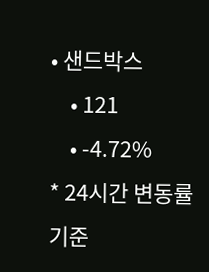• 샌드박스
    • 121
    • -4.72%
* 24시간 변동률 기준